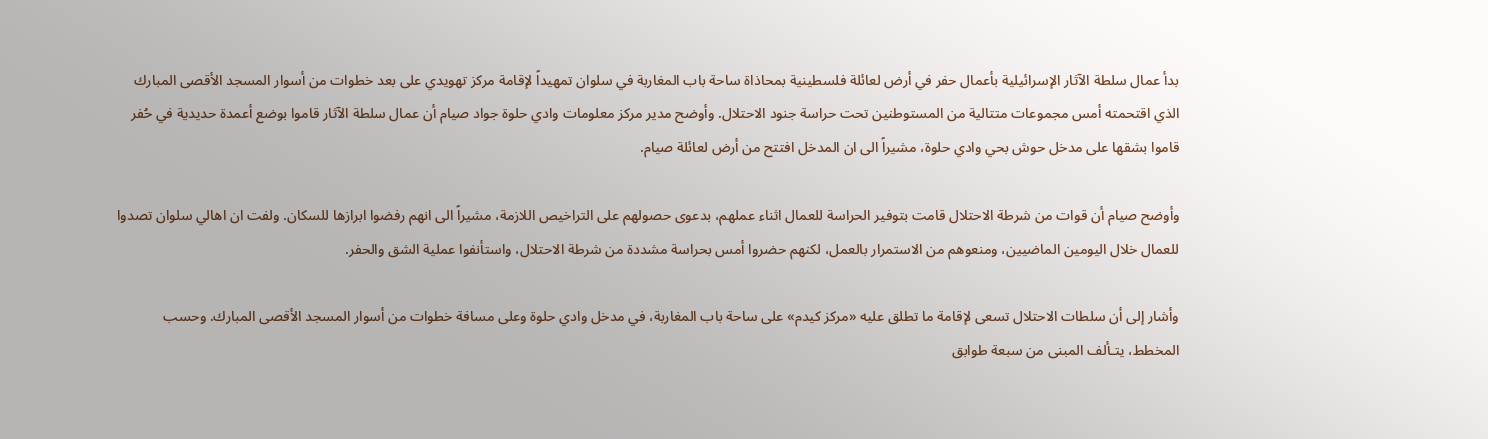بدأ عمال سلطة الآثار الإسرائيلية بأعمال حفر في أرض لعائلة فلسطينية بمحاذاة ساحة باب المغاربة في سلوان تمهيداً لإقامة مركز تهويدي على بعد خطوات من أسوار المسجد الأقصى المبارك الذي اقتحمته أمس مجموعات متتالية من المستوطنين تحت حراسة جنود الاحتلال. وأوضح مدير مركز معلومات وادي حلوة جواد صيام أن عمال سلطة الآثار قاموا بوضع أعمدة حديدية في حُفر قاموا بشقها على مدخل حوش بحي وادي حلوة، مشيراً الى ان المدخل افتتح من أرض لعائلة صيام.

وأوضح صيام أن قوات من شرطة الاحتلال قامت بتوفير الحراسة للعمال اثناء عملهم، بدعوى حصولهم على التراخيص اللازمة، مشيراً الى انهم رفضوا ابرازها للسكان. ولفت ان اهالي سلوان تصدوا للعمال خلال اليومين الماضيين، ومنعوهم من الاستمرار بالعمل، لكنهم حضروا أمس بحراسة مشددة من شرطة الاحتلال، واستأنفوا عملية الشق والحفر.

وأشار إلى أن سلطات الاحتلال تسعى لإقامة ما تطلق عليه «مركز كيدم» على ساحة باب المغاربة، في مدخل وادي حلوة وعلى مسافة خطوات من أسوار المسجد الأقصى المبارك. وحسب المخطط، يتـألف المبنى من سبعة طوابق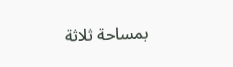بمساحة ثلاثة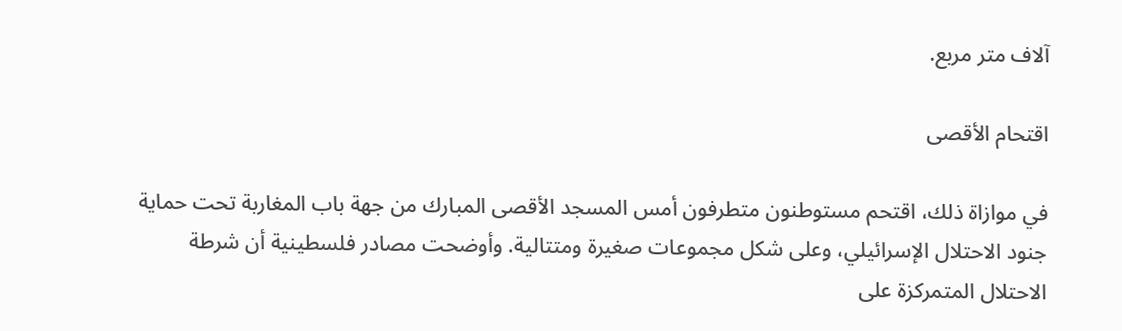آلاف متر مربع.

اقتحام الأقصى

في موازاة ذلك، اقتحم مستوطنون متطرفون أمس المسجد الأقصى المبارك من جهة باب المغاربة تحت حماية جنود الاحتلال الإسرائيلي، وعلى شكل مجموعات صغيرة ومتتالية. وأوضحت مصادر فلسطينية أن شرطة الاحتلال المتمركزة على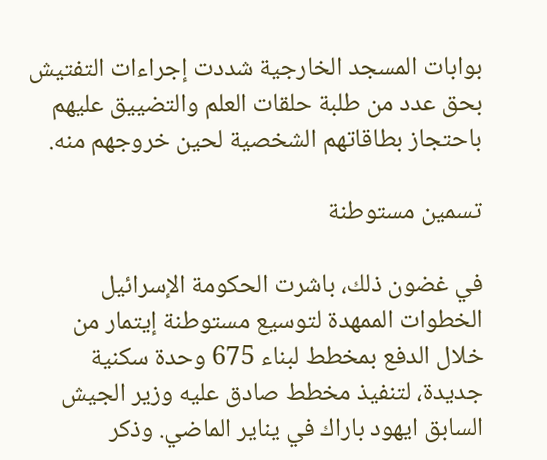بوابات المسجد الخارجية شددت إجراءات التفتيش بحق عدد من طلبة حلقات العلم والتضييق عليهم باحتجاز بطاقاتهم الشخصية لحين خروجهم منه.

تسمين مستوطنة

في غضون ذلك، باشرت الحكومة الإسرائيل الخطوات الممهدة لتوسيع مستوطنة إيتمار من خلال الدفع بمخطط لبناء 675 وحدة سكنية جديدة، لتنفيذ مخطط صادق عليه وزير الجيش السابق ايهود باراك في يناير الماضي. وذكر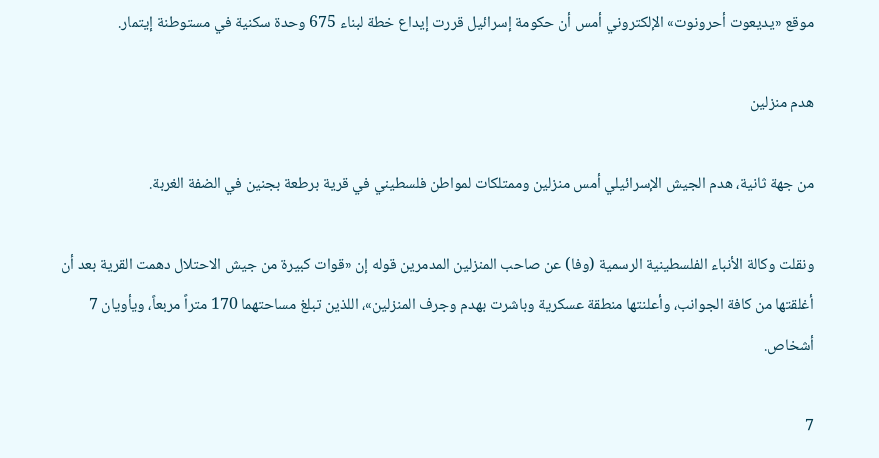موقع «يديعوت أحرونوت» الإلكتروني أمس أن حكومة إسرائيل قررت إيداع خطة لبناء 675 وحدة سكنية في مستوطنة إيتمار.

هدم منزلين

من جهة ثانية، هدم الجيش الإسرائيلي أمس منزلين وممتلكات لمواطن فلسطيني في قرية برطعة بجنين في الضفة الغربة.

ونقلت وكالة الأنباء الفلسطينية الرسمية (وفا) عن صاحب المنزلين المدمرين قوله إن «قوات كبيرة من جيش الاحتلال دهمت القرية بعد أن أغلقتها من كافة الجوانب، وأعلنتها منطقة عسكرية وباشرت بهدم وجرف المنزلين»، اللذين تبلغ مساحتهما 170 متراً مربعاً، ويأويان 7 أشخاص.

7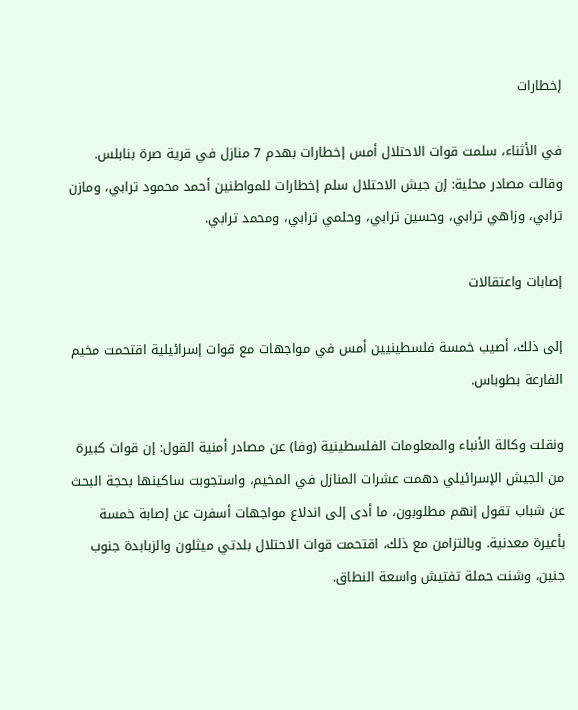إخطارات

في الأثناء، سلمت قوات الاحتلال أمس إخطارات بهدم 7 منازل في قرية صرة بنابلس. وقالت مصادر محلية: إن جيش الاحتلال سلم إخطارات للمواطنين أحمد محمود ترابي، ومازن ترابي، وزاهي ترابي، وحسين ترابي، وحلمي ترابي، ومحمد ترابي.

إصابات واعتقالات

إلى ذلك، أصيب خمسة فلسطينيين أمس في مواجهات مع قوات إسرائيلية اقتحمت مخيم الفارعة بطوباس.

ونقلت وكالة الأنباء والمعلومات الفلسطينية (وفا) عن مصادر أمنية القول: إن قوات كبيرة من الجيش الإسرائيلي دهمت عشرات المنازل في المخيم، واستجوبت ساكينها بحجة البحث عن شباب تقول إنهم مطلوبون، ما أدى إلى اندلاع مواجهات أسفرت عن إصابة خمسة بأعيرة معدنية. وبالتزامن مع ذلك، اقتحمت قوات الاحتلال بلدتي ميثلون والزبابدة جنوب جنين، وشنت حملة تفتيش واسعة النطاق.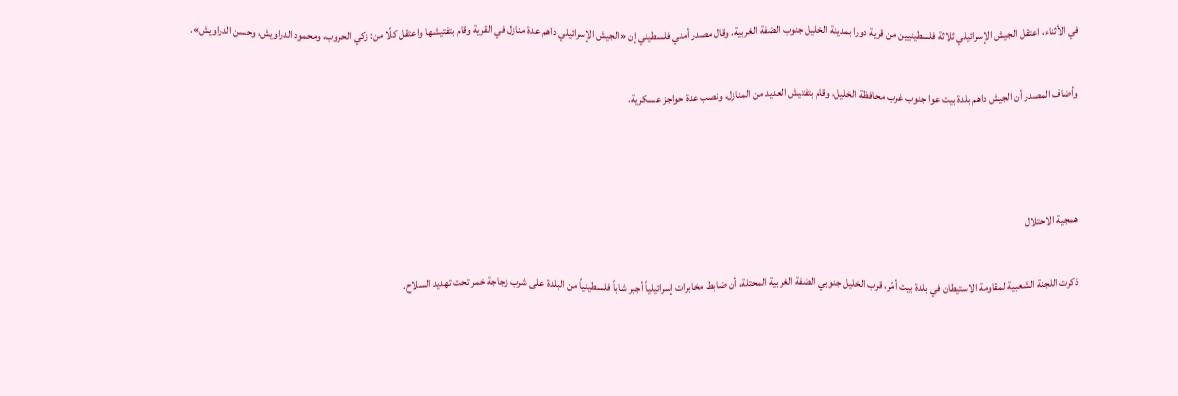في الأثناء، اعتقل الجيش الإسرائيلي ثلاثة فلسطينيين من قرية دورا بمدينة الخليل جنوب الضفة الغربية. وقال مصدر أمني فلسطيني إن «الجيش الإسرائيلي داهم عدة منازل في القرية وقام بتفتيشها واعتقل كلًا من: زكي الحروب، ومحمود الدراويش، وحسن الدراويش».

وأضاف المصدر أن الجيش داهم بلدة بيت عوا جنوب غرب محافظة الخليل، وقام بتفتيش العديد من المنازل، ونصب عدة حواجز عسكرية.



همجية الاحتلال

ذكرت اللجنة الشعبية لمقاومة الاستيطان في بلدة بيت أمّر، قرب الخليل جنوبي الضفة الغربية المحتلة، أن ضابط مخابرات إسرائيلياً أجبر شاباً فلسطينياً من البلدة على شرب زجاجة خمر تحت تهديد السلاح.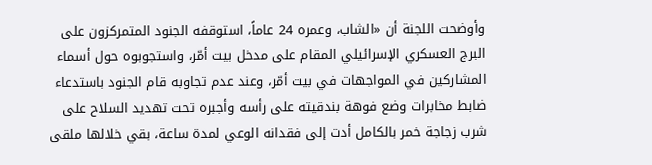وأوضحت اللجنة أن «الشاب، وعمره 24 عاماً، استوقفه الجنود المتمركزون على البرج العسكري الإسرائيلي المقام على مدخل بيت أمّر، واستجوبوه حول أسماء المشاركين في المواجهات في بيت أمّر، وعند عدم تجاوبه قام الجنود باستدعاء ضابط مخابرات وضع فوهة بندقيته على رأسه وأجبره تحت تهديد السلاح على شرب زجاجة خمر بالكامل أدت إلى فقدانه الوعي لمدة ساعة، بقي خلالها ملقى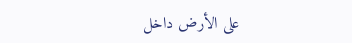على الأرض داخل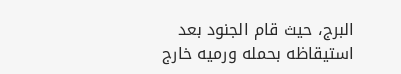البرج، حيث قام الجنود بعد استيقاظه بحمله ورميه خارج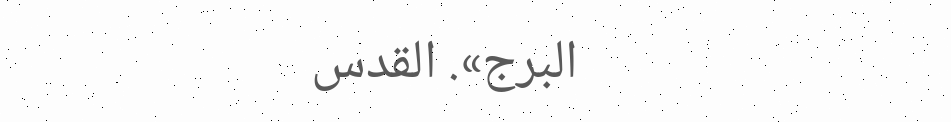البرج». القدس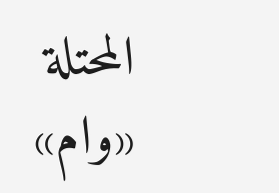المحتلة «وام»